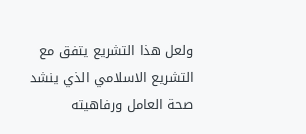ولعل هذا التشريع يتفق مع التشريع الاسلامي الذي ينشد صحة العامل ورفاهيته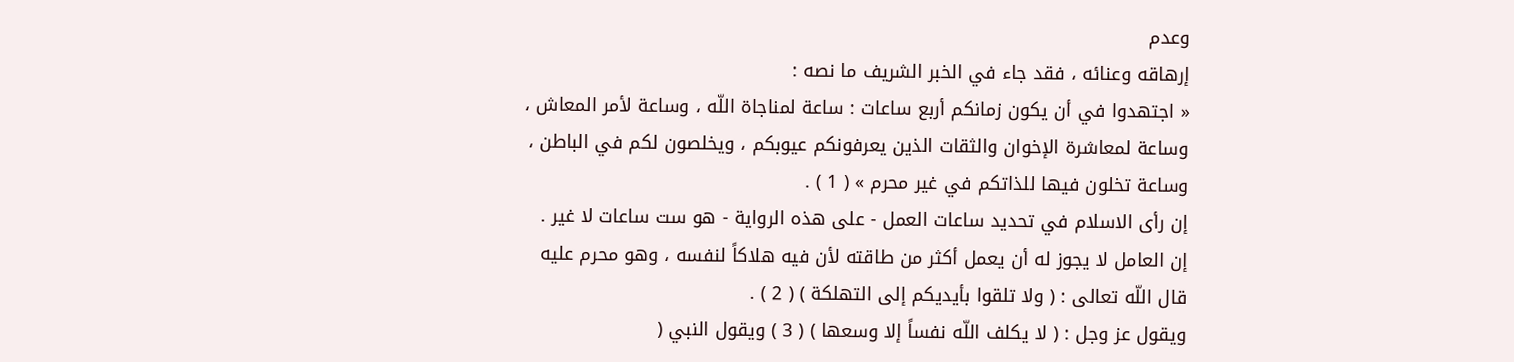وعدم
إرهاقه وعنائه ، فقد جاء في الخبر الشريف ما نصه :
« اجتهدوا في أن يكون زمانكم أربع ساعات : ساعة لمناجاة اللّه ، وساعة لأمر المعاش ،
وساعة لمعاشرة الإخوان والثقات الذين يعرفونكم عيوبكم ، ويخلصون لكم في الباطن ،
وساعة تخلون فيها للذاتكم في غير محرم » ( 1 ) .
إن رأى الاسلام في تحديد ساعات العمل - على هذه الرواية - هو ست ساعات لا غير .
إن العامل لا يجوز له أن يعمل أكثر من طاقته لأن فيه هلاكاً لنفسه ، وهو محرم عليه
قال اللّه تعالى : ( ولا تلقوا بأيديكم إلى التهلكة ) ( 2 ) .
ويقول عز وجل : ( لا يكلف اللّه نفساً إلا وسعها ) ( 3 ) ويقول النبي (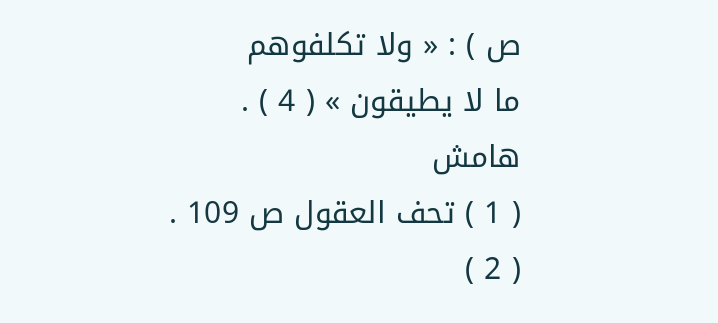ص ) : « ولا تكلفوهم
ما لا يطيقون » ( 4 ) .
هامش
( 1 ) تحف العقول ص 109 .
( 2 )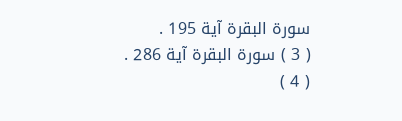سورة البقرة آية 195 .
( 3 ) سورة البقرة آية 286 .
( 4 )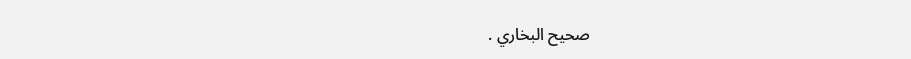صحيح البخاري .